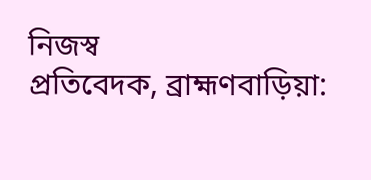নিজস্ব
প্রতিবেদক, ব্রাহ্মণবাড়িয়া: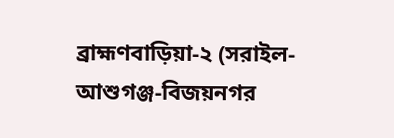ব্রাহ্মণবাড়িয়া-২ (সরাইল-আশুগঞ্জ-বিজয়নগর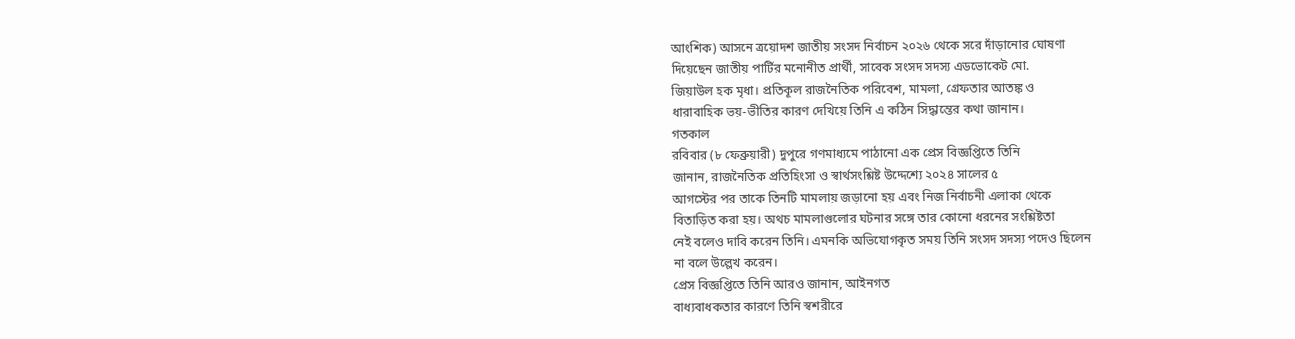আংশিক) আসনে ত্রয়োদশ জাতীয় সংসদ নির্বাচন ২০২৬ থেকে সরে দাঁড়ানোর ঘোষণা
দিয়েছেন জাতীয় পার্টির মনোনীত প্রার্থী, সাবেক সংসদ সদস্য এডভোকেট মো.
জিয়াউল হক মৃধা। প্রতিকূল রাজনৈতিক পরিবেশ, মামলা, গ্রেফতার আতঙ্ক ও
ধারাবাহিক ভয়-ভীতির কারণ দেখিয়ে তিনি এ কঠিন সিদ্ধান্তের কথা জানান।
গতকাল
রবিবার (৮ ফেব্রুয়ারী) দুপুরে গণমাধ্যমে পাঠানো এক প্রেস বিজ্ঞপ্তিতে তিনি
জানান, রাজনৈতিক প্রতিহিংসা ও স্বার্থসংশ্লিষ্ট উদ্দেশ্যে ২০২৪ সালের ৫
আগস্টের পর তাকে তিনটি মামলায় জড়ানো হয় এবং নিজ নির্বাচনী এলাকা থেকে
বিতাড়িত করা হয়। অথচ মামলাগুলোর ঘটনার সঙ্গে তার কোনো ধরনের সংশ্লিষ্টতা
নেই বলেও দাবি করেন তিনি। এমনকি অভিযোগকৃত সময় তিনি সংসদ সদস্য পদেও ছিলেন
না বলে উল্লেখ করেন।
প্রেস বিজ্ঞপ্তিতে তিনি আরও জানান, আইনগত
বাধ্যবাধকতার কারণে তিনি স্বশরীরে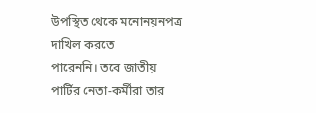উপস্থিত থেকে মনোনয়নপত্র দাখিল করতে
পারেননি। তবে জাতীয় পার্টির নেতা-কর্মীরা তার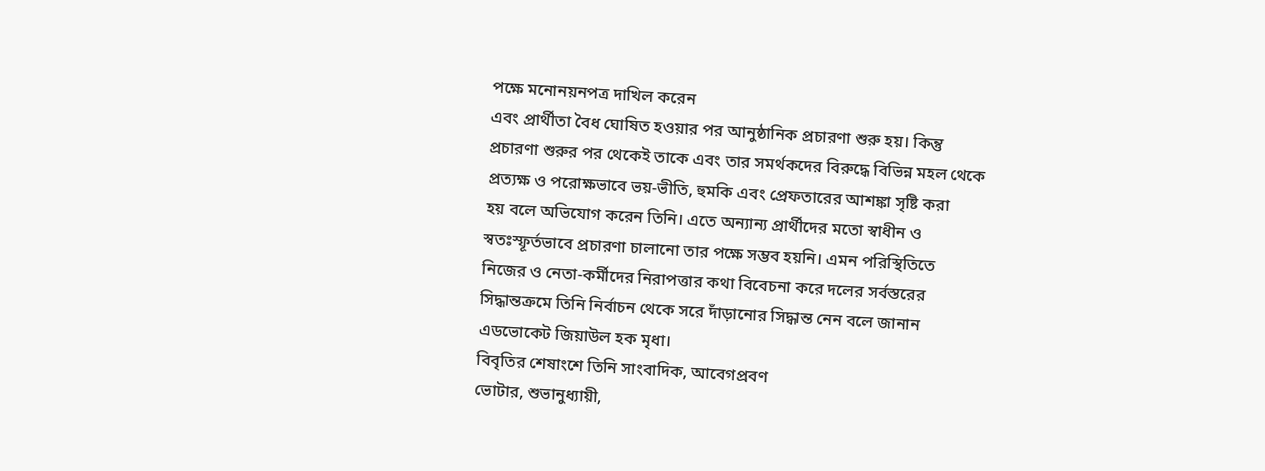পক্ষে মনোনয়নপত্র দাখিল করেন
এবং প্রার্থীতা বৈধ ঘোষিত হওয়ার পর আনুষ্ঠানিক প্রচারণা শুরু হয়। কিন্তু
প্রচারণা শুরুর পর থেকেই তাকে এবং তার সমর্থকদের বিরুদ্ধে বিভিন্ন মহল থেকে
প্রত্যক্ষ ও পরোক্ষভাবে ভয়-ভীতি, হুমকি এবং প্রেফতারের আশঙ্কা সৃষ্টি করা
হয় বলে অভিযোগ করেন তিনি। এতে অন্যান্য প্রার্থীদের মতো স্বাধীন ও
স্বতঃস্ফূর্তভাবে প্রচারণা চালানো তার পক্ষে সম্ভব হয়নি। এমন পরিস্থিতিতে
নিজের ও নেতা-কর্মীদের নিরাপত্তার কথা বিবেচনা করে দলের সর্বস্তরের
সিদ্ধান্তক্রমে তিনি নির্বাচন থেকে সরে দাঁড়ানোর সিদ্ধান্ত নেন বলে জানান
এডভোকেট জিয়াউল হক মৃধা।
বিবৃতির শেষাংশে তিনি সাংবাদিক, আবেগপ্রবণ
ভোটার, শুভানুধ্যায়ী,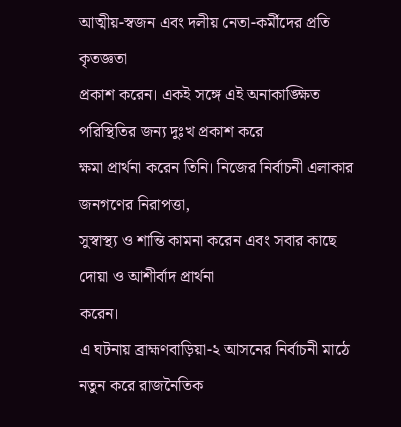আত্মীয়-স্বজন এবং দলীয় নেতা-কর্মীদের প্রতি কৃতজ্ঞতা
প্রকাশ করেন। একই সঙ্গে এই অনাকাঙ্ক্ষিত পরিস্থিতির জন্য দুঃখ প্রকাশ করে
ক্ষমা প্রার্থনা করেন তিনি। নিজের নির্বাচনী এলাকার জনগণের নিরাপত্তা,
সুস্বাস্থ্য ও শান্তি কামনা করেন এবং সবার কাছে দোয়া ও আশীর্বাদ প্রার্থনা
করেন।
এ ঘটনায় ব্রাহ্মণবাড়িয়া-২ আসনের নির্বাচনী মাঠে নতুন করে রাজনৈতিক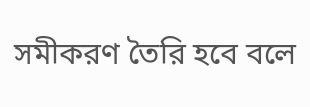সমীকরণ তৈরি হবে বলে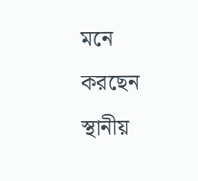মনে করছেন স্থানীয়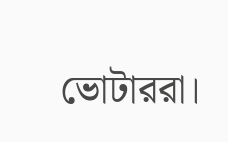ভোটাররা।